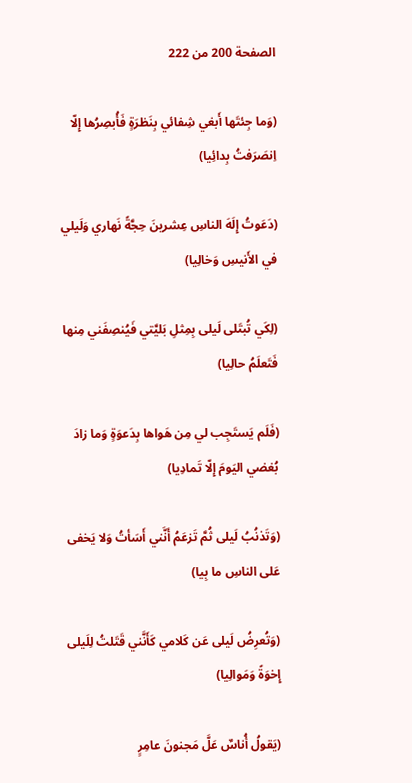الصفحة 200 من 222

(وَما جِئتَها أَبغي شِفائي بِنَظرَةٍ فَأُبصِرُها إِلّا اِنصَرَفتُ بِدائِيا)

(دَعَوتُ إِلَهَ الناسِ عِشرينَ حِجَّةً نَهاري وَلَيلي في الأَنيسِ وَخالِيا)

(لِكَي تُبتَلى لَيلى بِمِثلِ بَليَّتي فَيُنصِفَني مِنها فَتَعلَمُ حالِيا)

(فَلَم يَستَجِب لي مِن هَواها بِدَعوَةٍ وَما زادَ بُغضي اليَومَ إِلّا تَمادِيا)

(وَتَذنُبُ لَيلى ثُمَّ تَزعَمُ أَنَّني أَسَأتُ وَلا يَخفى عَلى الناسِ ما بِيا)

(وَتُعرِضُ لَيلى عَن كَلامي كَأَنَّني قَتَلتُ لِلَيلى إِخوَةً وَمَوالِيا)

(يَقولُ أُناسٌ عَلَّ مَجنونَ عامِرٍ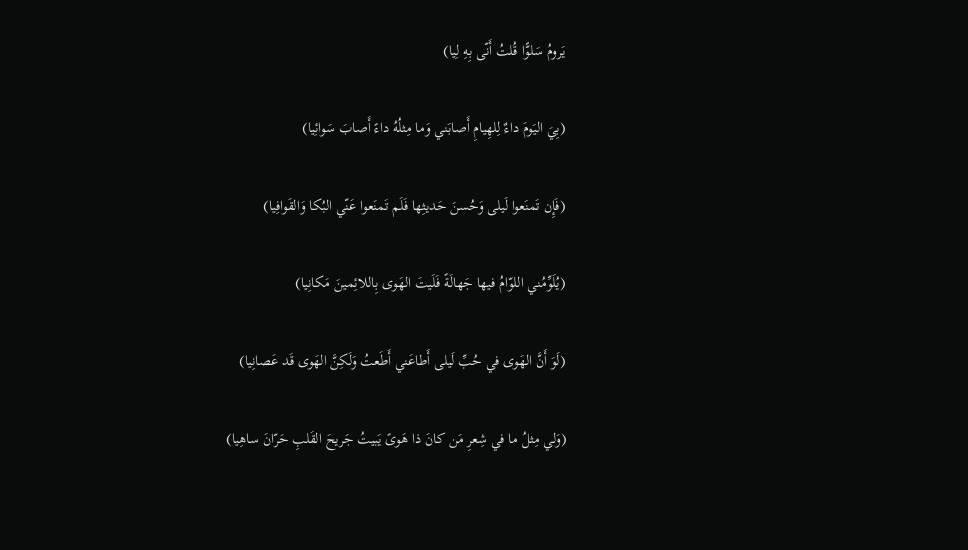يَرومُ سَلوًّا قُلتُ أَنّى بِهِ لِيا)

(بِيَ اليَومَ داءٌ لِلهِيامِ أَصابَني وَما مِثلُهُ داءً أَصابَ سَوائِيا)

(فَإِن تَمنَعوا لَيلى وَحُسنَ حَديثِها فَلَم تَمنَعوا عَنّي البُكا وَالقَوافِيا)

(يُلَوِّمُني اللوّامُ فيها جَهالَةً فَلَيتَ الهَوى بِاللائِمينَ مَكانِيا)

(لَوَ أَنَّ الهَوى في حُبِّ لَيلى أَطاعَني أَطَعتُ وَلَكِنَّ الهَوى قَد عَصانِيا)

(وَلي مِثلُ ما في شِعرِ مَن كانَ ذا هَوىً يَبيتُ جَريحَ القَلبِ حَرّانَ ساهِيا)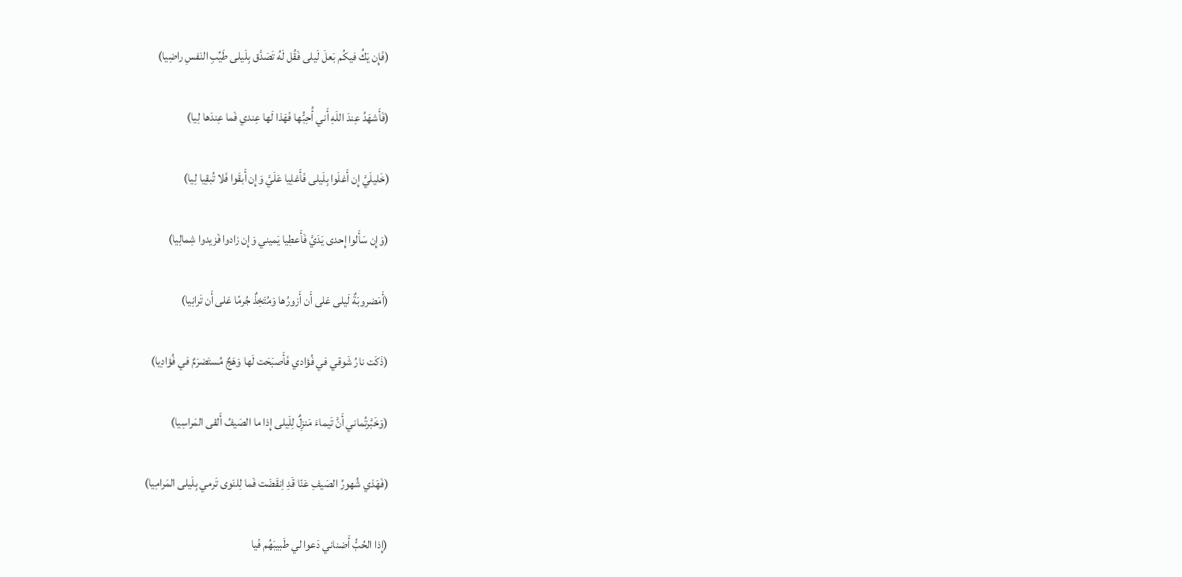(فَإِن يَكُ فيكُم بَعلَ لَيلى فَقُل لَهُ تَصَدَّق بِلَيلى طَيِّبِ النَفسِ راضِيا)

(فَأَشهَدُ عِندَ اللَهِ أَني أُحِبُّها فَهَذا لَها عِندي فَما عِندَها لِيا)

(خَليلَيَّ إِن أَغلَوا بِلَيلى فَأَغلِيا عَلَيَّ وَإِن أَبقَوا فَلا تُبقِيا لِيا)

(وَإِن سَأَلوا إِحدى يَدَيَّ فَأَعطِيا يَميني وَإِن زادوا فَزيدوا شِمالِيا)

(أَمَضروبَةٌ لَيلى عَلى أَن أَزورُها وَمُتَخِذٌ جُرمًا عَلى أَن تَرانِيا)

(ذَكَت نارُ شَوقي في فُؤادي فَأَصبَحَت لَها وَهَجٌ مُستَضرَمٌ في فُؤادِيا)

(وَخَبَّرتُماني أَنَّ تَيماءَ مَنزِلٌ لِلَيلى إِذا ما الصَيفُ أَلقى المَراسِيا)

(فَهَذي شُهورُ الصَيفِ عَنّا قَدِ اِنقَضَت فَما لِلنَوى تَرمي بِلَيلى المَرامِيا)

(إِذا الحُبُّ أَضناني دَعوا لي طَبيبَهُم فَيا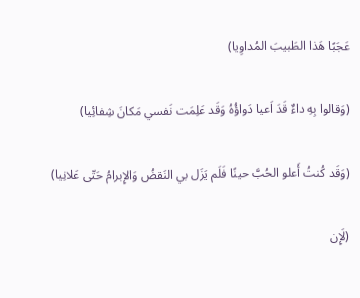عَجَبًا هَذا الطَبيبَ المُداوِيا)

(وَقالوا بِهِ داءٌ قَدَ اَعيا دَواؤُهُ وَقَد عَلِمَت نَفسي مَكانَ شِفائِيا)

(وَقَد كُنتُ أَعلو الحُبَّ حينًا فَلَم يَزَل بي النَقضُ وَالإِبرامُ حَتّى عَلانِيا)

(لَإِن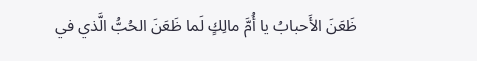ظَعَنَ الأَحبابُ يا أُمَّ مالِكٍ لَما ظَعَنَ الحُبُّ الَّذي في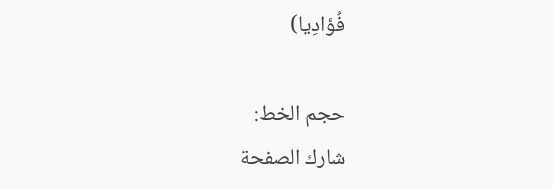فُؤادِيا)

حجم الخط:
شارك الصفحة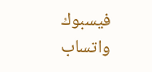فيسبوك واتساب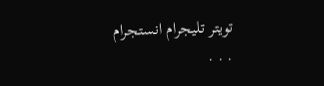تويتر تليجرام انستجرام
. . .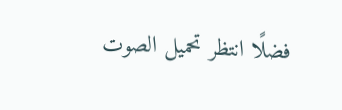فضلًا انتظر تحميل الصوت